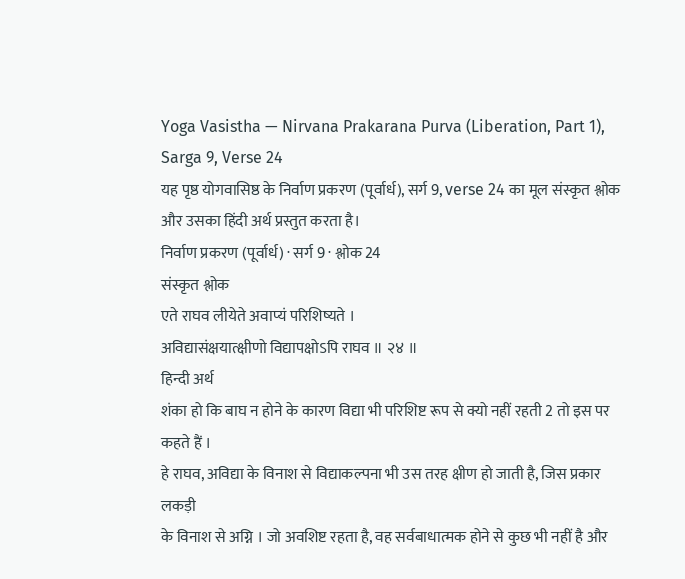Yoga Vasistha — Nirvana Prakarana Purva (Liberation, Part 1), Sarga 9, Verse 24
यह पृष्ठ योगवासिष्ठ के निर्वाण प्रकरण (पूर्वार्ध), सर्ग 9, verse 24 का मूल संस्कृत श्लोक और उसका हिंदी अर्थ प्रस्तुत करता है।
निर्वाण प्रकरण (पूर्वार्ध) · सर्ग 9 · श्लोक 24
संस्कृत श्लोक
एते राघव लीयेते अवाप्यं परिशिष्यते ।
अविद्यासंक्षयात्क्षीणो विद्यापक्षोऽपि राघव ॥ २४ ॥
हिन्दी अर्थ
शंका हो कि बाघ न होने के कारण विद्या भी परिशिष्ट रूप से क्यो नहीं रहती 2 तो इस पर
कहते हैं ।
हे राघव, अविद्या के विनाश से विद्याकल्पना भी उस तरह क्षीण हो जाती है, जिस प्रकार लकड़ी
के विनाश से अग्नि । जो अवशिष्ट रहता है, वह सर्वबाधात्मक होने से कुछ भी नहीं है और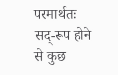परमार्थतः
सद्-रूप होने से कुछ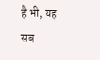है भी, यह सब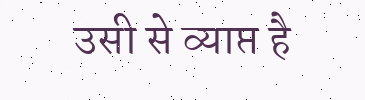उसी से व्याप्त है